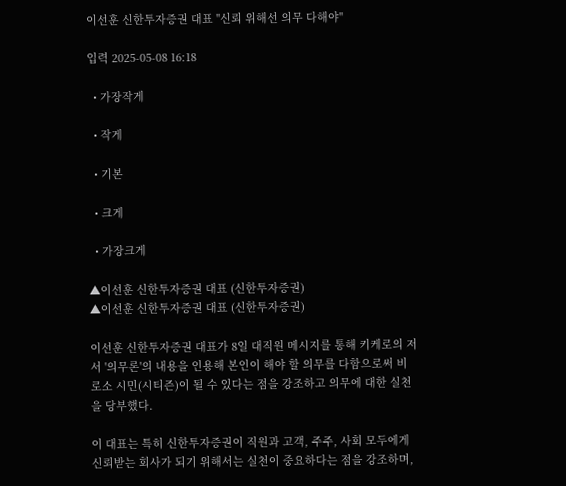이선훈 신한투자증권 대표 "신뢰 위해선 의무 다해야"

입력 2025-05-08 16:18

  • 가장작게

  • 작게

  • 기본

  • 크게

  • 가장크게

▲이선훈 신한투자증권 대표 (신한투자증권)
▲이선훈 신한투자증권 대표 (신한투자증권)

이선훈 신한투자증권 대표가 8일 대직원 메시지를 통해 키케로의 저서 '의무론'의 내용을 인용해 본인이 해야 할 의무를 다함으로써 비로소 시민(시티즌)이 될 수 있다는 점을 강조하고 의무에 대한 실천을 당부했다.

이 대표는 특히 신한투자증권이 직원과 고객, 주주, 사회 모두에게 신뢰받는 회사가 되기 위해서는 실천이 중요하다는 점을 강조하며,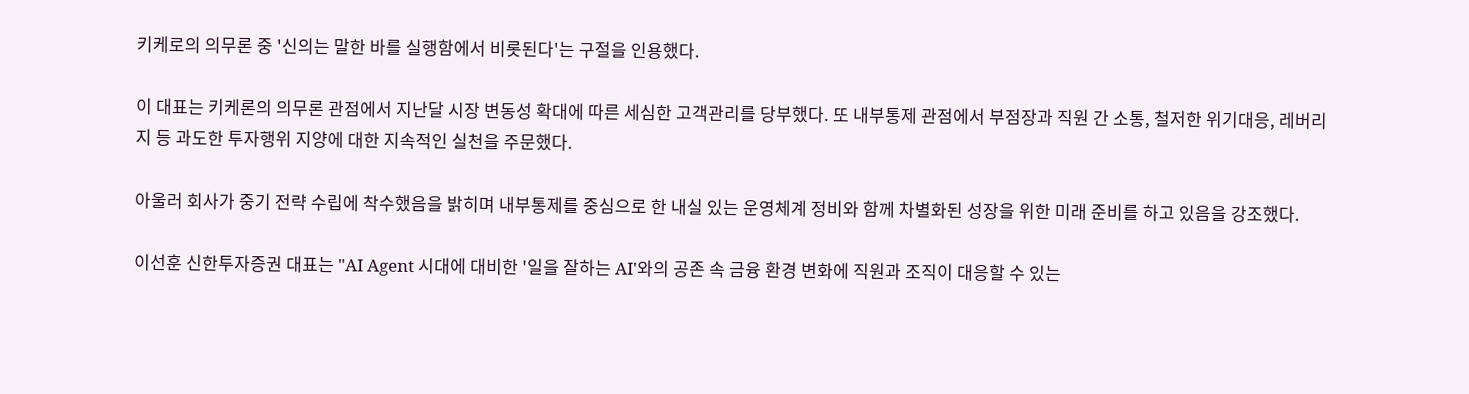키케로의 의무론 중 '신의는 말한 바를 실행함에서 비롯된다'는 구절을 인용했다.

이 대표는 키케론의 의무론 관점에서 지난달 시장 변동성 확대에 따른 세심한 고객관리를 당부했다. 또 내부통제 관점에서 부점장과 직원 간 소통, 철저한 위기대응, 레버리지 등 과도한 투자행위 지양에 대한 지속적인 실천을 주문했다.

아울러 회사가 중기 전략 수립에 착수했음을 밝히며 내부통제를 중심으로 한 내실 있는 운영체계 정비와 함께 차별화된 성장을 위한 미래 준비를 하고 있음을 강조했다.

이선훈 신한투자증권 대표는 "AI Agent 시대에 대비한 '일을 잘하는 AI'와의 공존 속 금융 환경 변화에 직원과 조직이 대응할 수 있는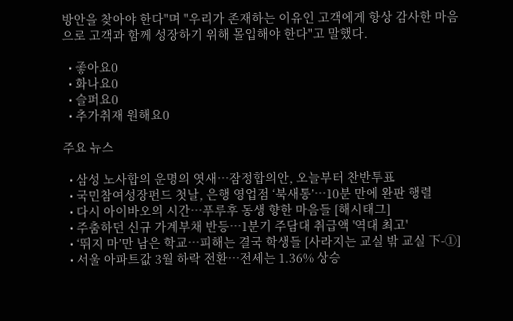방안을 찾아야 한다"며 "우리가 존재하는 이유인 고객에게 항상 감사한 마음으로 고객과 함께 성장하기 위해 몰입해야 한다"고 말했다.

  • 좋아요0
  • 화나요0
  • 슬퍼요0
  • 추가취재 원해요0

주요 뉴스

  • 삼성 노사합의 운명의 엿새⋯잠정합의안, 오늘부터 찬반투표
  • 국민참여성장펀드 첫날, 은행 영업점 ‘북새통’⋯10분 만에 완판 행렬
  • 다시 아이바오의 시간…푸루후 동생 향한 마음들 [해시태그]
  • 주춤하던 신규 가계부채 반등⋯1분기 주담대 취급액 '역대 최고'
  • ‘뛰지 마’만 남은 학교…피해는 결국 학생들 [사라지는 교실 밖 교실 下-①]
  • 서울 아파트값 3월 하락 전환⋯전세는 1.36% 상승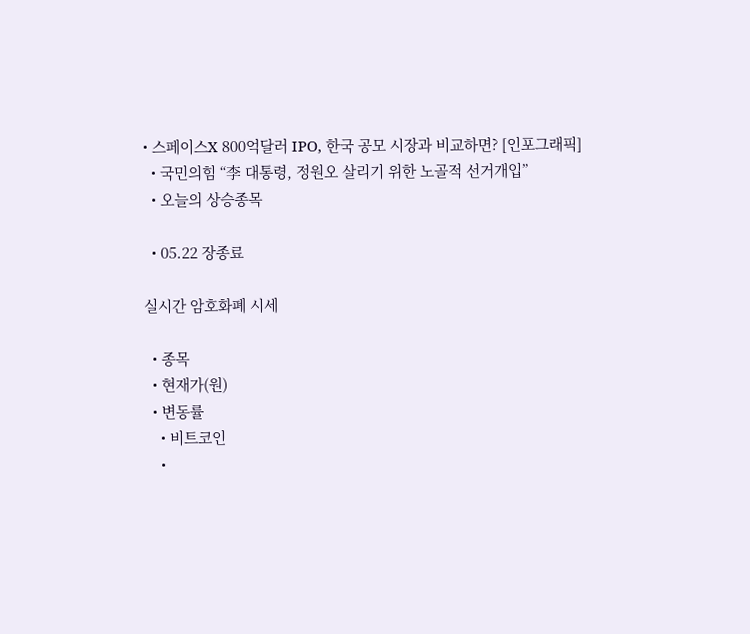• 스페이스X 800억달러 IPO, 한국 공모 시장과 비교하면? [인포그래픽]
  • 국민의힘 “李 대통령, 정원오 살리기 위한 노골적 선거개입”
  • 오늘의 상승종목

  • 05.22 장종료

실시간 암호화폐 시세

  • 종목
  • 현재가(원)
  • 변동률
    • 비트코인
    •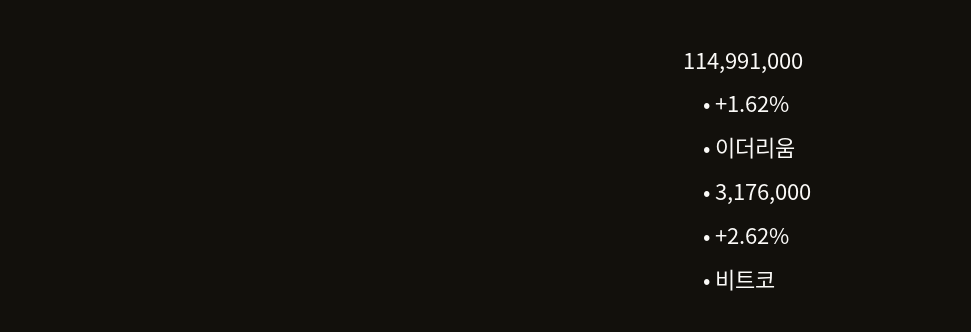114,991,000
    • +1.62%
    • 이더리움
    • 3,176,000
    • +2.62%
    • 비트코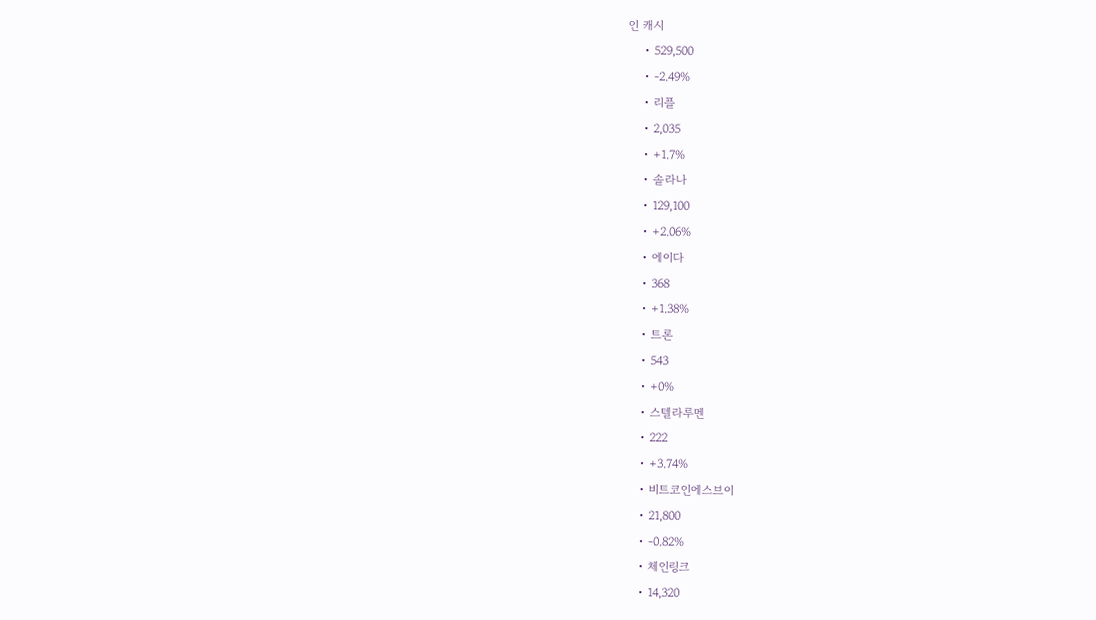인 캐시
    • 529,500
    • -2.49%
    • 리플
    • 2,035
    • +1.7%
    • 솔라나
    • 129,100
    • +2.06%
    • 에이다
    • 368
    • +1.38%
    • 트론
    • 543
    • +0%
    • 스텔라루멘
    • 222
    • +3.74%
    • 비트코인에스브이
    • 21,800
    • -0.82%
    • 체인링크
    • 14,320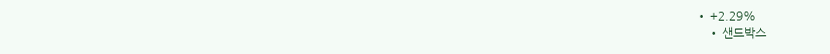• +2.29%
    • 샌드박스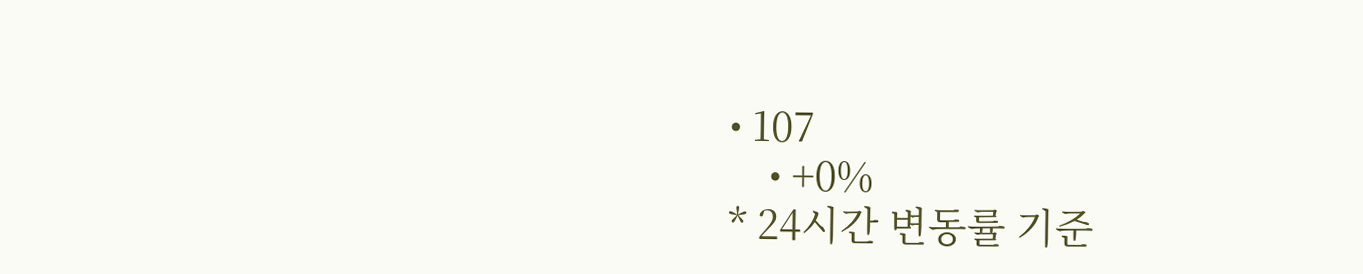• 107
    • +0%
* 24시간 변동률 기준